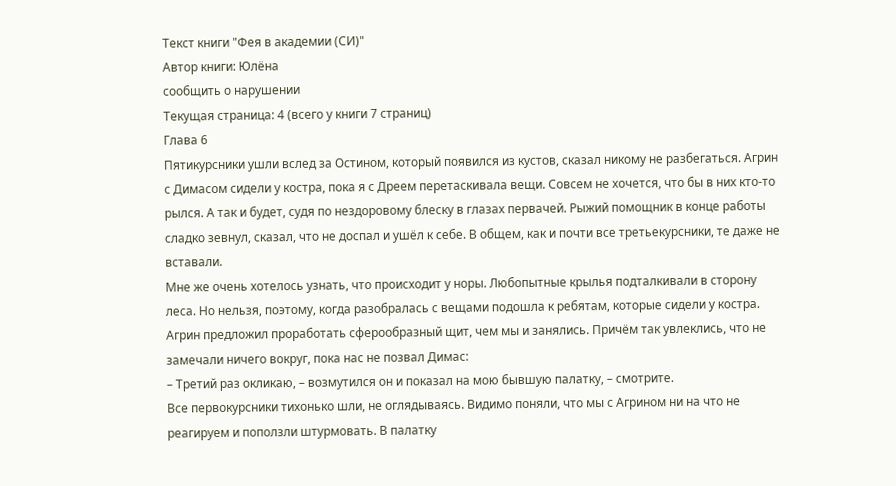Текст книги "Фея в академии (СИ)"
Автор книги: Юлёна
сообщить о нарушении
Текущая страница: 4 (всего у книги 7 страниц)
Глава 6
Пятикурсники ушли вслед за Остином, который появился из кустов, сказал никому не разбегаться. Агрин с Димасом сидели у костра, пока я с Дреем перетаскивала вещи. Совсем не хочется, что бы в них кто-то рылся. А так и будет, судя по нездоровому блеску в глазах первачей. Рыжий помощник в конце работы сладко зевнул, сказал, что не доспал и ушёл к себе. В общем, как и почти все третьекурсники, те даже не вставали.
Мне же очень хотелось узнать, что происходит у норы. Любопытные крылья подталкивали в сторону леса. Но нельзя, поэтому, когда разобралась с вещами подошла к ребятам, которые сидели у костра. Агрин предложил проработать сферообразный щит, чем мы и занялись. Причём так увлеклись, что не замечали ничего вокруг, пока нас не позвал Димас:
– Третий раз окликаю, – возмутился он и показал на мою бывшую палатку, – смотрите.
Все первокурсники тихонько шли, не оглядываясь. Видимо поняли, что мы с Агрином ни на что не реагируем и поползли штурмовать. В палатку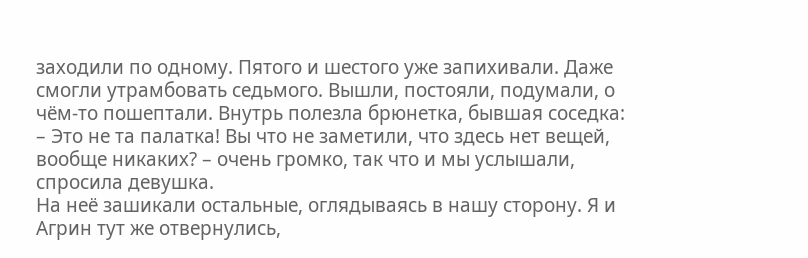заходили по одному. Пятого и шестого уже запихивали. Даже смогли утрамбовать седьмого. Вышли, постояли, подумали, о чём-то пошептали. Внутрь полезла брюнетка, бывшая соседка:
– Это не та палатка! Вы что не заметили, что здесь нет вещей, вообще никаких? – очень громко, так что и мы услышали, спросила девушка.
На неё зашикали остальные, оглядываясь в нашу сторону. Я и Агрин тут же отвернулись,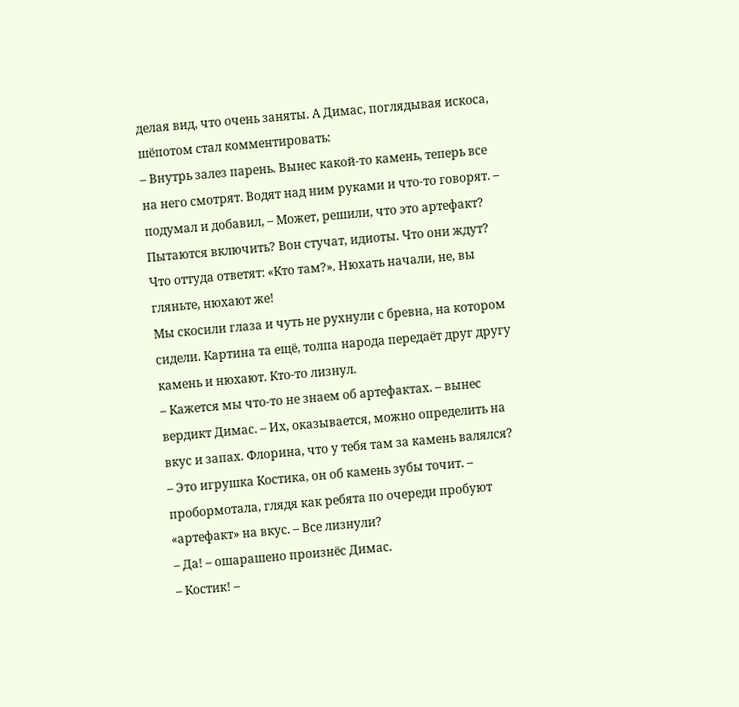делая вид, что очень заняты. А Димас, поглядывая искоса, шёпотом стал комментировать:
– Внутрь залез парень. Вынес какой-то камень, теперь все на него смотрят. Водят над ним руками и что-то говорят. – подумал и добавил, – Может, решили, что это артефакт? Пытаются включить? Вон стучат, идиоты. Что они ждут? Что оттуда ответят: «Кто там?». Нюхать начали, не, вы гляньте, нюхают же!
Мы скосили глаза и чуть не рухнули с бревна, на котором сидели. Картина та ещё, толпа народа передаёт друг другу камень и нюхают. Кто-то лизнул.
– Кажется мы что-то не знаем об артефактах. – вынес вердикт Димас. – Их, оказывается, можно определить на вкус и запах. Флорина, что у тебя там за камень валялся?
– Это игрушка Костика, он об камень зубы точит. – пробормотала, глядя как ребята по очереди пробуют «артефакт» на вкус. – Все лизнули?
– Да! – ошарашено произнёс Димас.
– Костик! –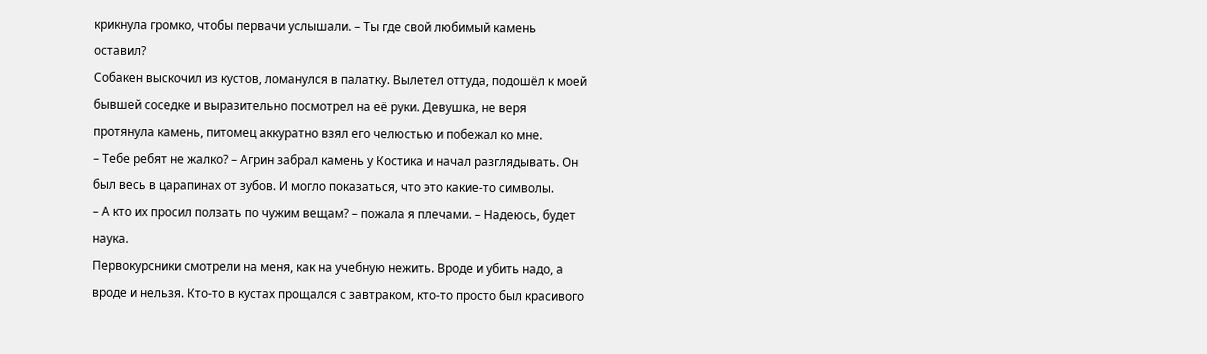крикнула громко, чтобы первачи услышали. – Ты где свой любимый камень оставил?
Собакен выскочил из кустов, ломанулся в палатку. Вылетел оттуда, подошёл к моей бывшей соседке и выразительно посмотрел на её руки. Девушка, не веря протянула камень, питомец аккуратно взял его челюстью и побежал ко мне.
– Тебе ребят не жалко? – Агрин забрал камень у Костика и начал разглядывать. Он был весь в царапинах от зубов. И могло показаться, что это какие-то символы.
– А кто их просил ползать по чужим вещам? – пожала я плечами. – Надеюсь, будет наука.
Первокурсники смотрели на меня, как на учебную нежить. Вроде и убить надо, а вроде и нельзя. Кто-то в кустах прощался с завтраком, кто-то просто был красивого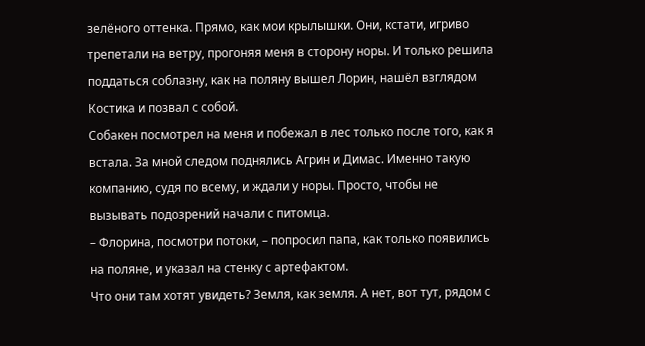зелёного оттенка. Прямо, как мои крылышки. Они, кстати, игриво трепетали на ветру, прогоняя меня в сторону норы. И только решила поддаться соблазну, как на поляну вышел Лорин, нашёл взглядом Костика и позвал с собой.
Собакен посмотрел на меня и побежал в лес только после того, как я встала. За мной следом поднялись Агрин и Димас. Именно такую компанию, судя по всему, и ждали у норы. Просто, чтобы не вызывать подозрений начали с питомца.
– Флорина, посмотри потоки, – попросил папа, как только появились на поляне, и указал на стенку с артефактом.
Что они там хотят увидеть? Земля, как земля. А нет, вот тут, рядом с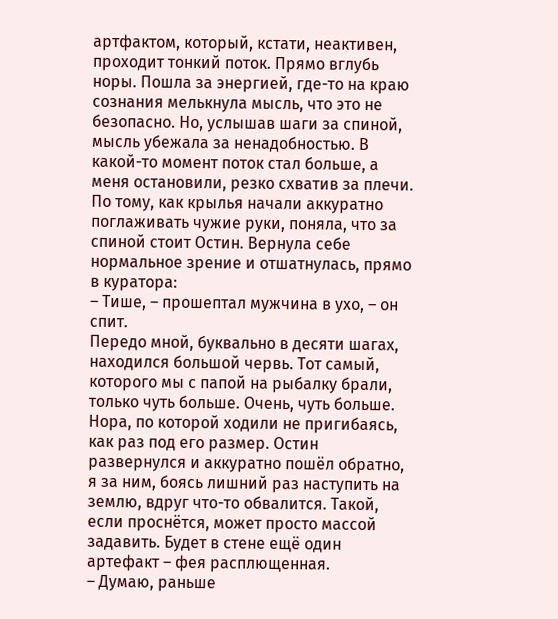артфактом, который, кстати, неактивен, проходит тонкий поток. Прямо вглубь норы. Пошла за энергией, где-то на краю сознания мелькнула мысль, что это не безопасно. Но, услышав шаги за спиной, мысль убежала за ненадобностью. В какой-то момент поток стал больше, а меня остановили, резко схватив за плечи. По тому, как крылья начали аккуратно поглаживать чужие руки, поняла, что за спиной стоит Остин. Вернула себе нормальное зрение и отшатнулась, прямо в куратора:
– Тише, – прошептал мужчина в ухо, – он спит.
Передо мной, буквально в десяти шагах, находился большой червь. Тот самый, которого мы с папой на рыбалку брали, только чуть больше. Очень, чуть больше. Нора, по которой ходили не пригибаясь, как раз под его размер. Остин развернулся и аккуратно пошёл обратно, я за ним, боясь лишний раз наступить на землю, вдруг что-то обвалится. Такой, если проснётся, может просто массой задавить. Будет в стене ещё один артефакт – фея расплющенная.
– Думаю, раньше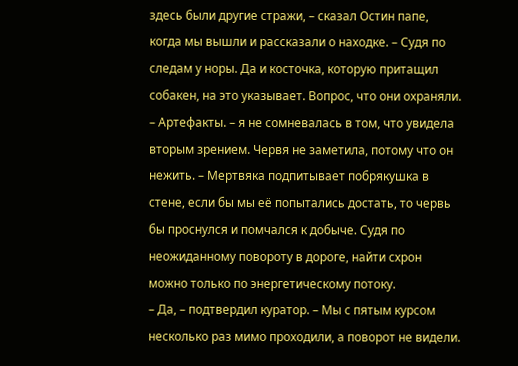здесь были другие стражи, – сказал Остин папе, когда мы вышли и рассказали о находке. – Судя по следам у норы. Да и косточка, которую притащил собакен, на это указывает. Вопрос, что они охраняли.
– Артефакты. – я не сомневалась в том, что увидела вторым зрением. Червя не заметила, потому что он нежить. – Мертвяка подпитывает побрякушка в стене, если бы мы её попытались достать, то червь бы проснулся и помчался к добыче. Судя по неожиданному повороту в дороге, найти схрон можно только по энергетическому потоку.
– Да, – подтвердил куратор. – Мы с пятым курсом несколько раз мимо проходили, а поворот не видели.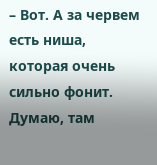– Вот. А за червем есть ниша, которая очень сильно фонит. Думаю, там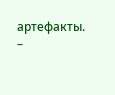артефакты.
–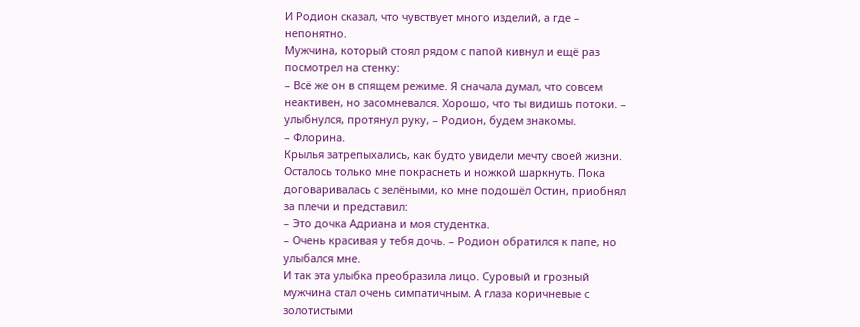И Родион сказал, что чувствует много изделий, а где – непонятно.
Мужчина, который стоял рядом с папой кивнул и ещё раз посмотрел на стенку:
– Всё же он в спящем режиме. Я сначала думал, что совсем неактивен, но засомневался. Хорошо, что ты видишь потоки. – улыбнулся, протянул руку, – Родион, будем знакомы.
– Флорина.
Крылья затрепыхались, как будто увидели мечту своей жизни. Осталось только мне покраснеть и ножкой шаркнуть. Пока договаривалась с зелёными, ко мне подошёл Остин, приобнял за плечи и представил:
– Это дочка Адриана и моя студентка.
– Очень красивая у тебя дочь. – Родион обратился к папе, но улыбался мне.
И так эта улыбка преобразила лицо. Суровый и грозный мужчина стал очень симпатичным. А глаза коричневые с золотистыми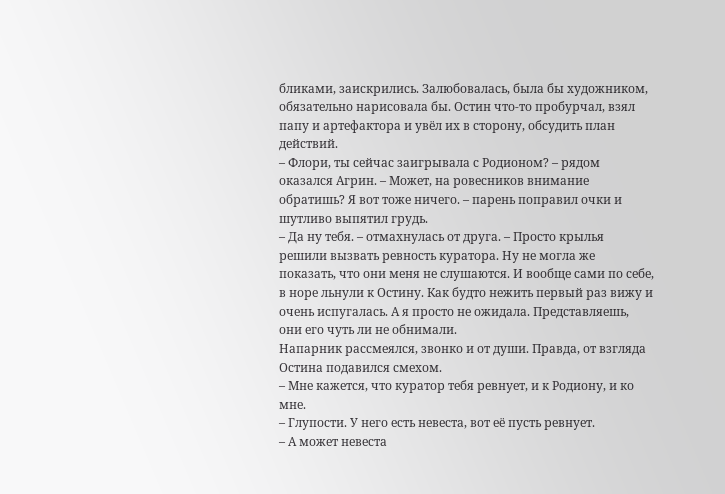бликами, заискрились. Залюбовалась, была бы художником, обязательно нарисовала бы. Остин что-то пробурчал, взял папу и артефактора и увёл их в сторону, обсудить план действий.
– Флори, ты сейчас заигрывала с Родионом? – рядом оказался Агрин. – Может, на ровесников внимание обратишь? Я вот тоже ничего. – парень поправил очки и шутливо выпятил грудь.
– Да ну тебя. – отмахнулась от друга. – Просто крылья решили вызвать ревность куратора. Ну не могла же показать, что они меня не слушаются. И вообще сами по себе, в норе льнули к Остину. Как будто нежить первый раз вижу и очень испугалась. А я просто не ожидала. Представляешь, они его чуть ли не обнимали.
Напарник рассмеялся, звонко и от души. Правда, от взгляда Остина подавился смехом.
– Мне кажется, что куратор тебя ревнует, и к Родиону, и ко мне.
– Глупости. У него есть невеста, вот её пусть ревнует.
– А может невеста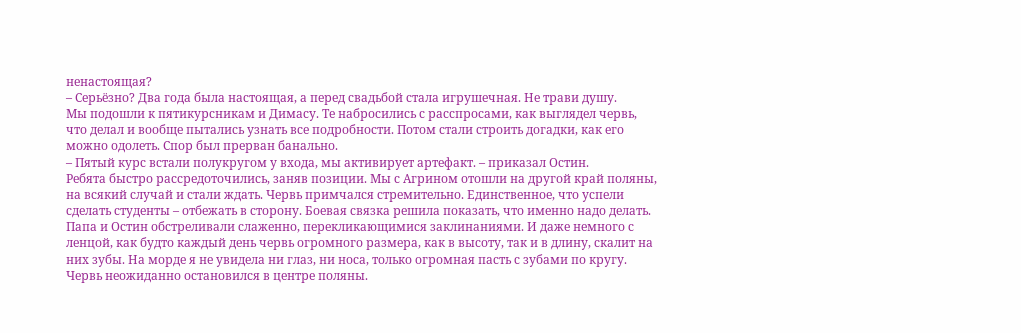ненастоящая?
– Серьёзно? Два года была настоящая, а перед свадьбой стала игрушечная. Не трави душу.
Мы подошли к пятикурсникам и Димасу. Те набросились с расспросами, как выглядел червь, что делал и вообще пытались узнать все подробности. Потом стали строить догадки, как его можно одолеть. Спор был прерван банально.
– Пятый курс встали полукругом у входа, мы активирует артефакт. – приказал Остин.
Ребята быстро рассредоточились, заняв позиции. Мы с Агрином отошли на другой край поляны, на всякий случай и стали ждать. Червь примчался стремительно. Единственное, что успели сделать студенты – отбежать в сторону. Боевая связка решила показать, что именно надо делать. Папа и Остин обстреливали слаженно, перекликающимися заклинаниями. И даже немного с ленцой, как будто каждый день червь огромного размера, как в высоту, так и в длину, скалит на них зубы. На морде я не увидела ни глаз, ни носа, только огромная пасть с зубами по кругу.
Червь неожиданно остановился в центре поляны.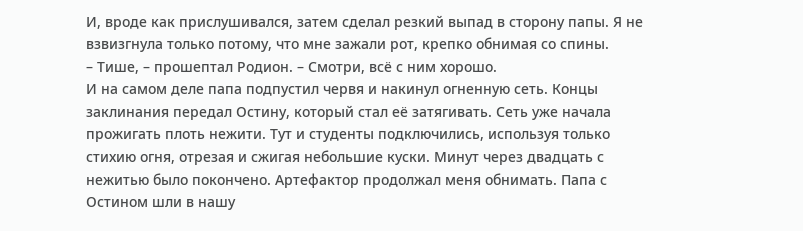И, вроде как прислушивался, затем сделал резкий выпад в сторону папы. Я не взвизгнула только потому, что мне зажали рот, крепко обнимая со спины.
– Тише, – прошептал Родион. – Смотри, всё с ним хорошо.
И на самом деле папа подпустил червя и накинул огненную сеть. Концы заклинания передал Остину, который стал её затягивать. Сеть уже начала прожигать плоть нежити. Тут и студенты подключились, используя только стихию огня, отрезая и сжигая небольшие куски. Минут через двадцать с нежитью было покончено. Артефактор продолжал меня обнимать. Папа с Остином шли в нашу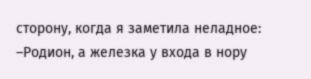сторону, когда я заметила неладное:
–Родион, а железка у входа в нору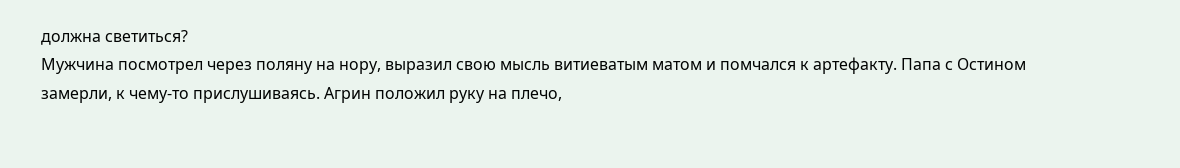должна светиться?
Мужчина посмотрел через поляну на нору, выразил свою мысль витиеватым матом и помчался к артефакту. Папа с Остином замерли, к чему-то прислушиваясь. Агрин положил руку на плечо,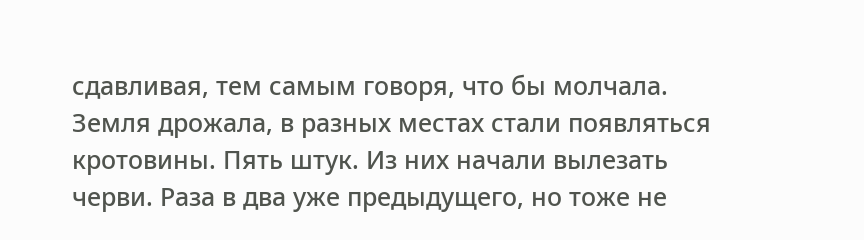сдавливая, тем самым говоря, что бы молчала. Земля дрожала, в разных местах стали появляться кротовины. Пять штук. Из них начали вылезать черви. Раза в два уже предыдущего, но тоже не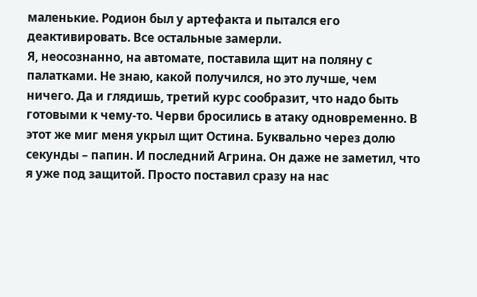маленькие. Родион был у артефакта и пытался его деактивировать. Все остальные замерли.
Я, неосознанно, на автомате, поставила щит на поляну с палатками. Не знаю, какой получился, но это лучше, чем ничего. Да и глядишь, третий курс сообразит, что надо быть готовыми к чему-то. Черви бросились в атаку одновременно. В этот же миг меня укрыл щит Остина. Буквально через долю секунды – папин. И последний Агрина. Он даже не заметил, что я уже под защитой. Просто поставил сразу на нас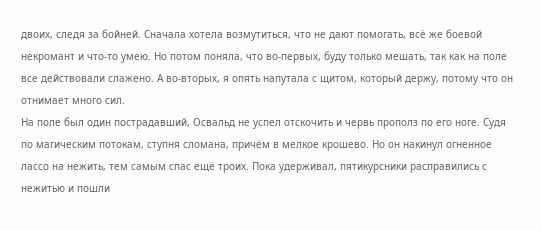двоих, следя за бойней. Сначала хотела возмутиться, что не дают помогать, всё же боевой некромант и что-то умею. Но потом поняла, что во-первых, буду только мешать, так как на поле все действовали слажено. А во-вторых, я опять напутала с щитом, который держу, потому что он отнимает много сил.
На поле был один пострадавший, Освальд не успел отскочить и червь прополз по его ноге. Судя по магическим потокам, ступня сломана, причём в мелкое крошево. Но он накинул огненное лассо на нежить, тем самым спас ещё троих. Пока удерживал, пятикурсники расправились с нежитью и пошли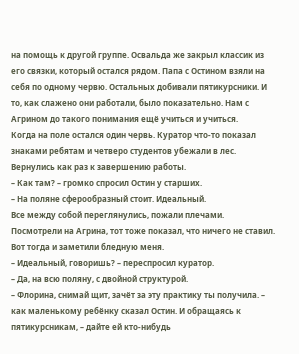на помощь к другой группе. Освальда же закрыл классик из его связки, который остался рядом. Папа с Остином взяли на себя по одному червю. Остальных добивали пятикурсники. И то, как слажено они работали, было показательно. Нам с Агрином до такого понимания ещё учиться и учиться.
Когда на поле остался один червь. Куратор что-то показал знаками ребятам и четверо студентов убежали в лес. Вернулись как раз к завершению работы.
– Как там? – громко спросил Остин у старших.
– На поляне сферообразный стоит. Идеальный.
Все между собой переглянулись, пожали плечами. Посмотрели на Агрина, тот тоже показал, что ничего не ставил. Вот тогда и заметили бледную меня.
– Идеальный, говоришь? – переспросил куратор.
– Да, на всю поляну, с двойной структурой.
– Флорина, снимай щит, зачёт за эту практику ты получила. – как маленькому ребёнку сказал Остин. И обращаясь к пятикурсникам, – дайте ей кто-нибудь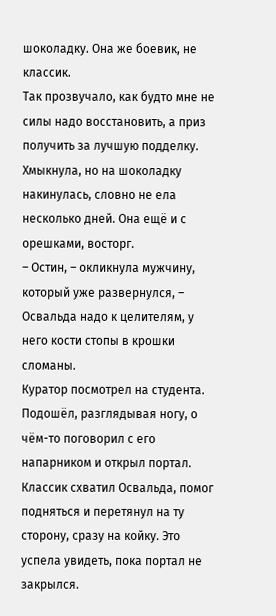шоколадку. Она же боевик, не классик.
Так прозвучало, как будто мне не силы надо восстановить, а приз получить за лучшую подделку. Хмыкнула, но на шоколадку накинулась, словно не ела несколько дней. Она ещё и с орешками, восторг.
– Остин, – окликнула мужчину, который уже развернулся, – Освальда надо к целителям, у него кости стопы в крошки сломаны.
Куратор посмотрел на студента. Подошёл, разглядывая ногу, о чём-то поговорил с его напарником и открыл портал. Классик схватил Освальда, помог подняться и перетянул на ту сторону, сразу на койку. Это успела увидеть, пока портал не закрылся.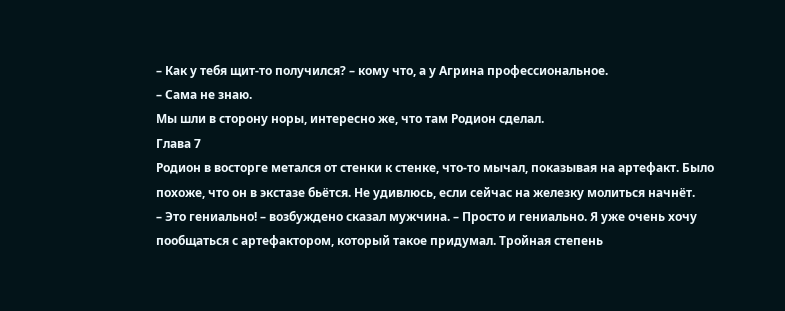– Как у тебя щит-то получился? – кому что, а у Агрина профессиональное.
– Сама не знаю.
Мы шли в сторону норы, интересно же, что там Родион сделал.
Глава 7
Родион в восторге метался от стенки к стенке, что-то мычал, показывая на артефакт. Было похоже, что он в экстазе бьётся. Не удивлюсь, если сейчас на железку молиться начнёт.
– Это гениально! – возбуждено сказал мужчина. – Просто и гениально. Я уже очень хочу пообщаться с артефактором, который такое придумал. Тройная степень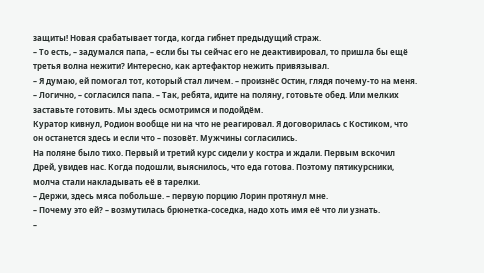защиты! Новая срабатывает тогда, когда гибнет предыдущий страж.
– То есть, – задумался папа, – если бы ты сейчас его не деактивировал, то пришла бы ещё третья волна нежити? Интересно, как артефактор нежить привязывал.
– Я думаю, ей помогал тот, который стал личем. – произнёс Остин, глядя почему-то на меня.
– Логично, – согласился папа. – Так, ребята, идите на поляну, готовьте обед. Или мелких заставьте готовить. Мы здесь осмотримся и подойдём.
Куратор кивнул, Родион вообще ни на что не реагировал. Я договорилась с Костиком, что он останется здесь и если что – позовёт. Мужчины согласились.
На поляне было тихо. Первый и третий курс сидели у костра и ждали. Первым вскочил Дрей, увидев нас. Когда подошли, выяснилось, что еда готова. Поэтому пятикурсники, молча стали накладывать её в тарелки.
– Держи, здесь мяса побольше. – первую порцию Лорин протянул мне.
– Почему это ей? – возмутилась брюнетка-соседка, надо хоть имя её что ли узнать.
–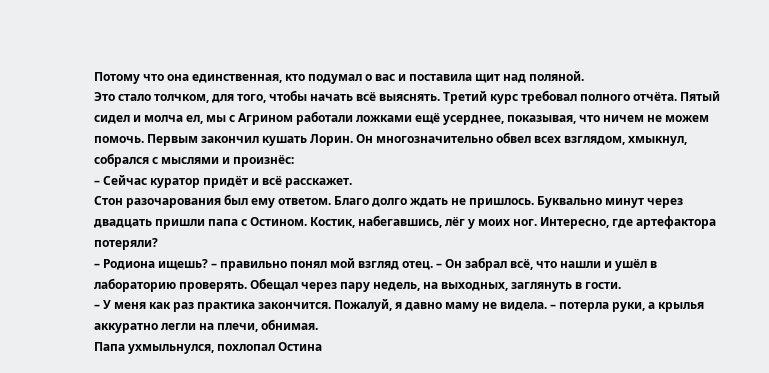Потому что она единственная, кто подумал о вас и поставила щит над поляной.
Это стало толчком, для того, чтобы начать всё выяснять. Третий курс требовал полного отчёта. Пятый сидел и молча ел, мы с Агрином работали ложками ещё усерднее, показывая, что ничем не можем помочь. Первым закончил кушать Лорин. Он многозначительно обвел всех взглядом, хмыкнул, собрался с мыслями и произнёс:
– Сейчас куратор придёт и всё расскажет.
Стон разочарования был ему ответом. Благо долго ждать не пришлось. Буквально минут через двадцать пришли папа с Остином. Костик, набегавшись, лёг у моих ног. Интересно, где артефактора потеряли?
– Родиона ищешь? – правильно понял мой взгляд отец. – Он забрал всё, что нашли и ушёл в лабораторию проверять. Обещал через пару недель, на выходных, заглянуть в гости.
– У меня как раз практика закончится. Пожалуй, я давно маму не видела. – потерла руки, а крылья аккуратно легли на плечи, обнимая.
Папа ухмыльнулся, похлопал Остина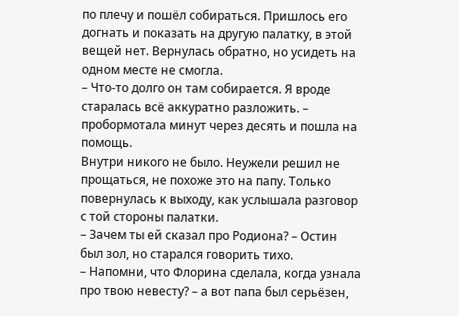по плечу и пошёл собираться. Пришлось его догнать и показать на другую палатку, в этой вещей нет. Вернулась обратно, но усидеть на одном месте не смогла.
– Что-то долго он там собирается. Я вроде старалась всё аккуратно разложить. – пробормотала минут через десять и пошла на помощь.
Внутри никого не было. Неужели решил не прощаться, не похоже это на папу. Только повернулась к выходу, как услышала разговор с той стороны палатки.
– Зачем ты ей сказал про Родиона? – Остин был зол, но старался говорить тихо.
– Напомни, что Флорина сделала, когда узнала про твою невесту? – а вот папа был серьёзен,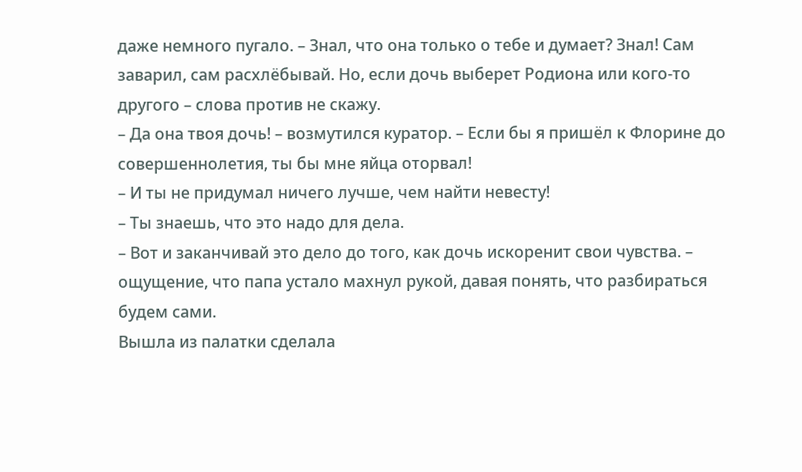даже немного пугало. – Знал, что она только о тебе и думает? Знал! Сам заварил, сам расхлёбывай. Но, если дочь выберет Родиона или кого-то другого – слова против не скажу.
– Да она твоя дочь! – возмутился куратор. – Если бы я пришёл к Флорине до совершеннолетия, ты бы мне яйца оторвал!
– И ты не придумал ничего лучше, чем найти невесту!
– Ты знаешь, что это надо для дела.
– Вот и заканчивай это дело до того, как дочь искоренит свои чувства. – ощущение, что папа устало махнул рукой, давая понять, что разбираться будем сами.
Вышла из палатки сделала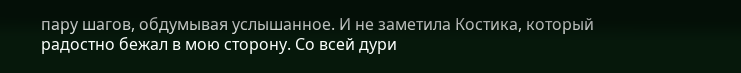пару шагов, обдумывая услышанное. И не заметила Костика, который радостно бежал в мою сторону. Со всей дури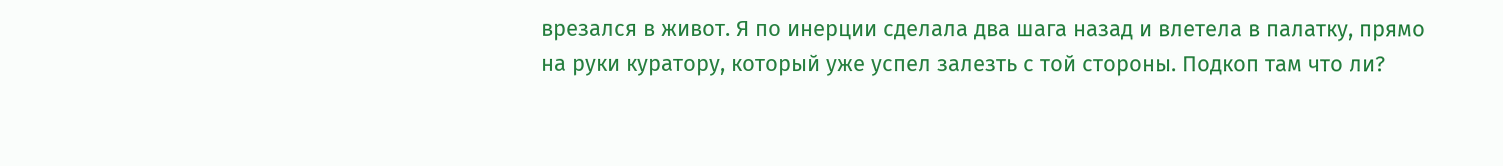врезался в живот. Я по инерции сделала два шага назад и влетела в палатку, прямо на руки куратору, который уже успел залезть с той стороны. Подкоп там что ли?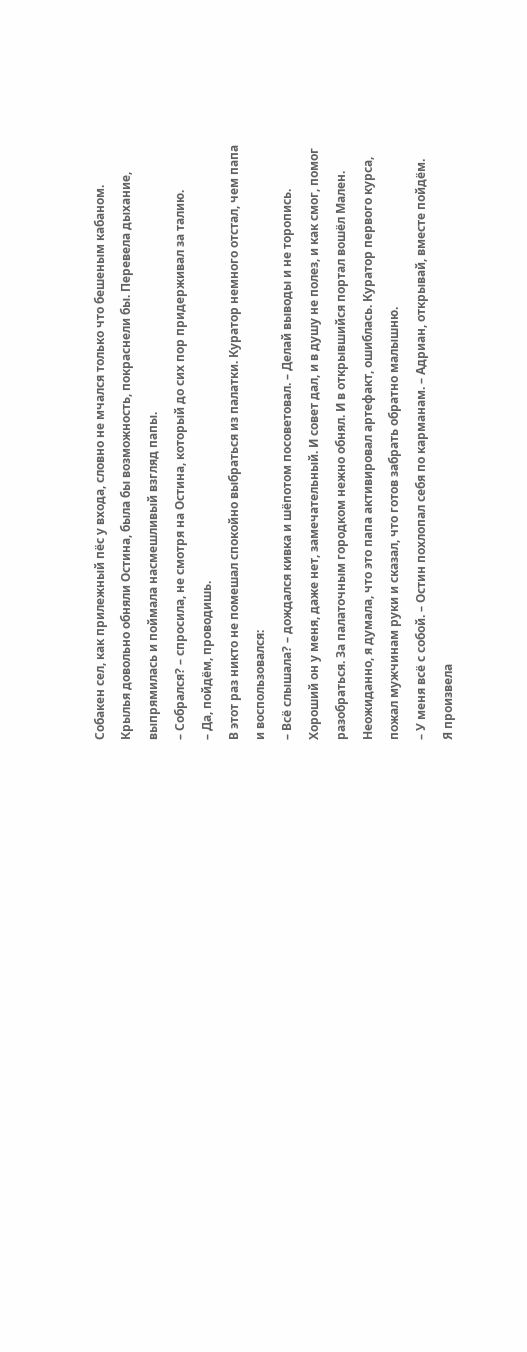Собакен сел, как прилежный пёс у входа, словно не мчался только что бешеным кабаном. Крылья довольно обняли Остина, была бы возможность, покраснели бы. Перевела дыхание, выпрямилась и поймала насмешливый взгляд папы.
– Собрался? – спросила, не смотря на Остина, который до сих пор придерживал за талию.
– Да, пойдём, проводишь.
В этот раз никто не помешал спокойно выбраться из палатки. Куратор немного отстал, чем папа и воспользовался:
– Всё слышала? – дождался кивка и шёпотом посоветовал. – Делай выводы и не торопись.
Хороший он у меня, даже нет, замечательный. И совет дал, и в душу не полез, и как смог, помог разобраться. За палаточным городком нежно обнял. И в открывшийся портал вошёл Мален. Неожиданно, я думала, что это папа активировал артефакт, ошиблась. Куратор первого курса, пожал мужчинам руки и сказал, что готов забрать обратно малышню.
– У меня всё с собой. – Остин похлопал себя по карманам. – Адриан, открывай, вместе пойдём.
Я произвела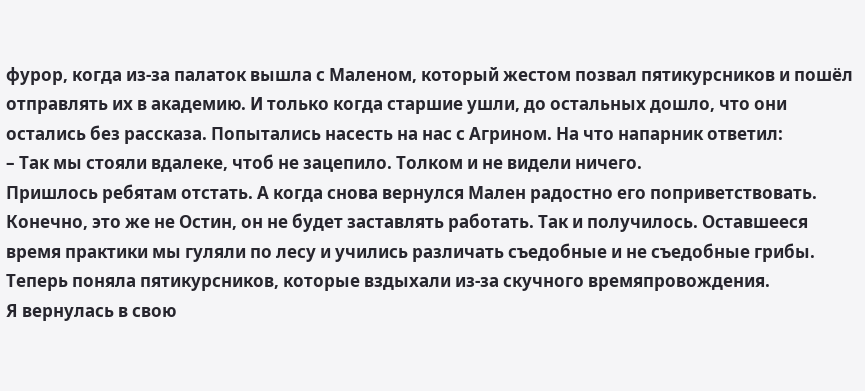фурор, когда из-за палаток вышла с Маленом, который жестом позвал пятикурсников и пошёл отправлять их в академию. И только когда старшие ушли, до остальных дошло, что они остались без рассказа. Попытались насесть на нас с Агрином. На что напарник ответил:
– Так мы стояли вдалеке, чтоб не зацепило. Толком и не видели ничего.
Пришлось ребятам отстать. А когда снова вернулся Мален радостно его поприветствовать. Конечно, это же не Остин, он не будет заставлять работать. Так и получилось. Оставшееся время практики мы гуляли по лесу и учились различать съедобные и не съедобные грибы. Теперь поняла пятикурсников, которые вздыхали из-за скучного времяпровождения.
Я вернулась в свою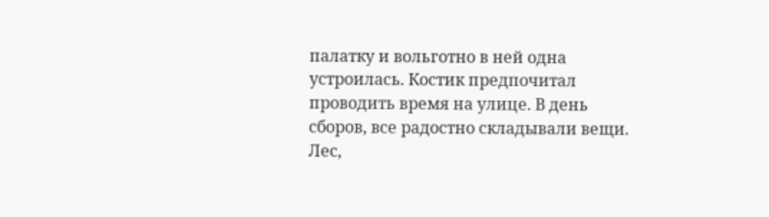палатку и вольготно в ней одна устроилась. Костик предпочитал проводить время на улице. В день сборов, все радостно складывали вещи. Лес,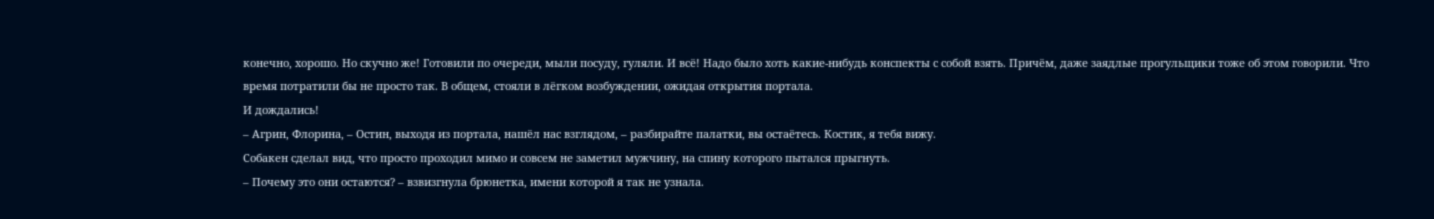конечно, хорошо. Но скучно же! Готовили по очереди, мыли посуду, гуляли. И всё! Надо было хоть какие-нибудь конспекты с собой взять. Причём, даже заядлые прогульщики тоже об этом говорили. Что время потратили бы не просто так. В общем, стояли в лёгком возбуждении, ожидая открытия портала.
И дождались!
– Агрин, Флорина, – Остин, выходя из портала, нашёл нас взглядом, – разбирайте палатки, вы остаётесь. Костик, я тебя вижу.
Собакен сделал вид, что просто проходил мимо и совсем не заметил мужчину, на спину которого пытался прыгнуть.
– Почему это они остаются? – взвизгнула брюнетка, имени которой я так не узнала.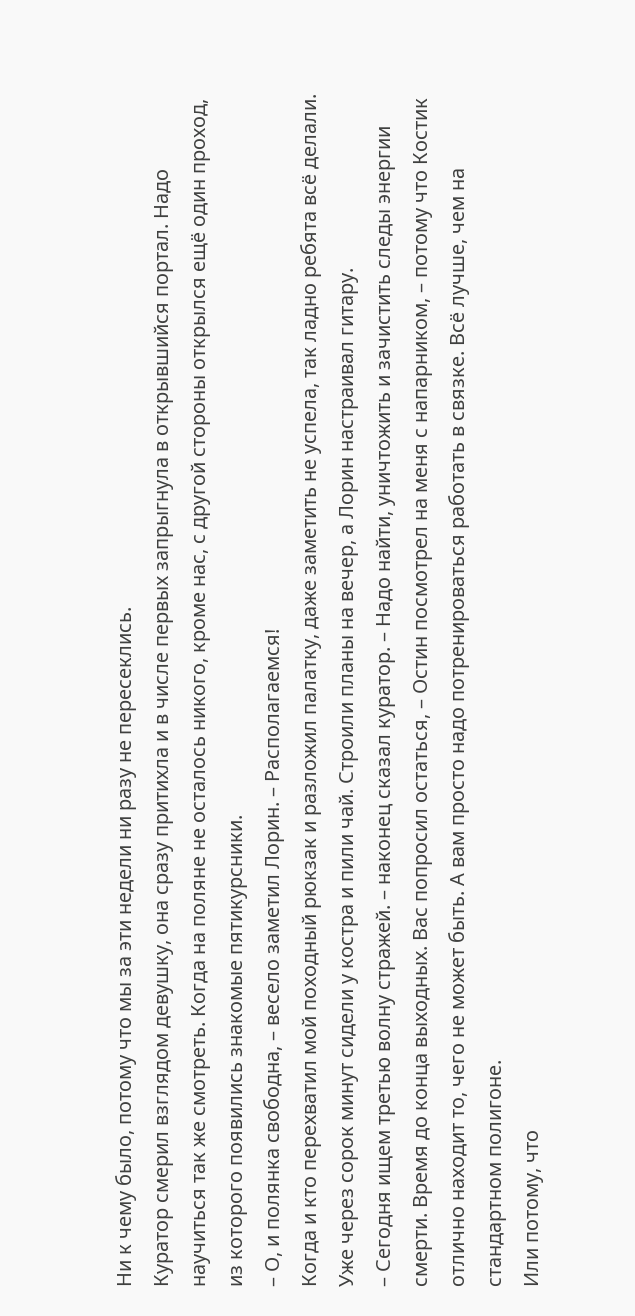Ни к чему было, потому что мы за эти недели ни разу не пересеклись.
Куратор смерил взглядом девушку, она сразу притихла и в числе первых запрыгнула в открывшийся портал. Надо научиться так же смотреть. Когда на поляне не осталось никого, кроме нас, с другой стороны открылся ещё один проход, из которого появились знакомые пятикурсники.
– О, и полянка свободна, – весело заметил Лорин. – Располагаемся!
Когда и кто перехватил мой походный рюкзак и разложил палатку, даже заметить не успела, так ладно ребята всё делали. Уже через сорок минут сидели у костра и пили чай. Строили планы на вечер, а Лорин настраивал гитару.
– Сегодня ищем третью волну стражей. – наконец сказал куратор. – Надо найти, уничтожить и зачистить следы энергии смерти. Время до конца выходных. Вас попросил остаться, – Остин посмотрел на меня с напарником, – потому что Костик отлично находит то, чего не может быть. А вам просто надо потренироваться работать в связке. Всё лучше, чем на стандартном полигоне.
Или потому, что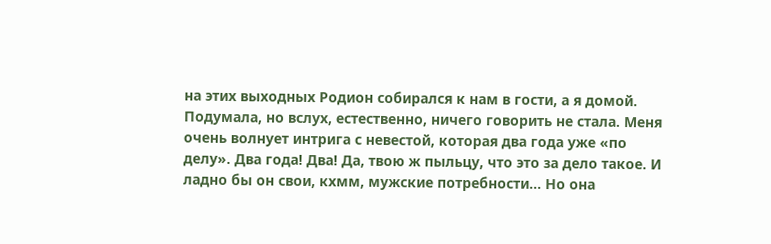на этих выходных Родион собирался к нам в гости, а я домой. Подумала, но вслух, естественно, ничего говорить не стала. Меня очень волнует интрига с невестой, которая два года уже «по делу». Два года! Два! Да, твою ж пыльцу, что это за дело такое. И ладно бы он свои, кхмм, мужские потребности… Но она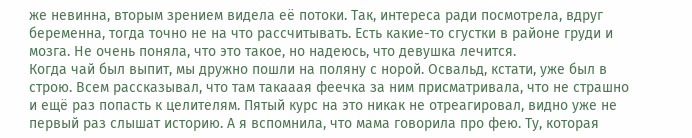же невинна, вторым зрением видела её потоки. Так, интереса ради посмотрела, вдруг беременна, тогда точно не на что рассчитывать. Есть какие-то сгустки в районе груди и мозга. Не очень поняла, что это такое, но надеюсь, что девушка лечится.
Когда чай был выпит, мы дружно пошли на поляну с норой. Освальд, кстати, уже был в строю. Всем рассказывал, что там такааая феечка за ним присматривала, что не страшно и ещё раз попасть к целителям. Пятый курс на это никак не отреагировал, видно уже не первый раз слышат историю. А я вспомнила, что мама говорила про фею. Ту, которая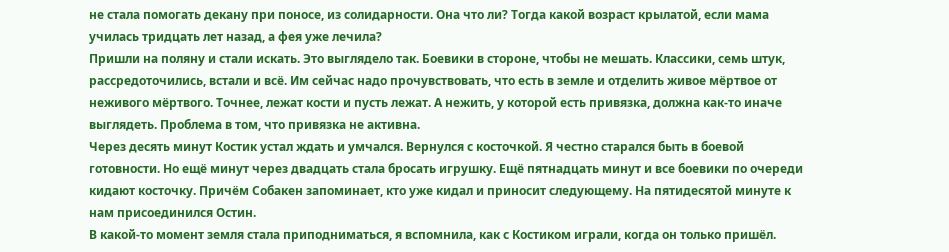не стала помогать декану при поносе, из солидарности. Она что ли? Тогда какой возраст крылатой, если мама училась тридцать лет назад, а фея уже лечила?
Пришли на поляну и стали искать. Это выглядело так. Боевики в стороне, чтобы не мешать. Классики, семь штук, рассредоточились, встали и всё. Им сейчас надо прочувствовать, что есть в земле и отделить живое мёртвое от неживого мёртвого. Точнее, лежат кости и пусть лежат. А нежить, у которой есть привязка, должна как-то иначе выглядеть. Проблема в том, что привязка не активна.
Через десять минут Костик устал ждать и умчался. Вернулся с косточкой. Я честно старался быть в боевой готовности. Но ещё минут через двадцать стала бросать игрушку. Ещё пятнадцать минут и все боевики по очереди кидают косточку. Причём Собакен запоминает, кто уже кидал и приносит следующему. На пятидесятой минуте к нам присоединился Остин.
В какой-то момент земля стала приподниматься, я вспомнила, как с Костиком играли, когда он только пришёл.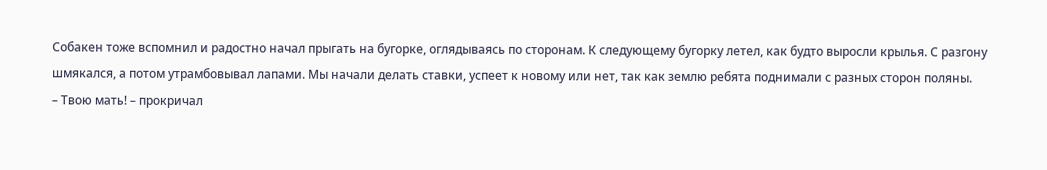Собакен тоже вспомнил и радостно начал прыгать на бугорке, оглядываясь по сторонам. К следующему бугорку летел, как будто выросли крылья. С разгону шмякался, а потом утрамбовывал лапами. Мы начали делать ставки, успеет к новому или нет, так как землю ребята поднимали с разных сторон поляны.
– Твою мать! – прокричал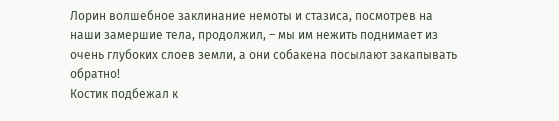Лорин волшебное заклинание немоты и стазиса, посмотрев на наши замершие тела, продолжил, – мы им нежить поднимает из очень глубоких слоев земли, а они собакена посылают закапывать обратно!
Костик подбежал к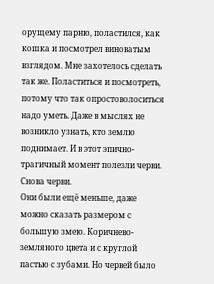орущему парню, поластился, как кошка и посмотрел виноватым взглядом. Мне захотелось сделать так же. Поластиться и посмотреть, потому что так опростоволоситься надо уметь. Даже в мыслях не возникло узнать, кто землю поднимает. И в этот эпично-трагичный момент полезли черви. Снова черви.
Они были ещё меньше, даже можно сказать размером с большую змею. Коричнево-земляного цвета и с круглой пастью с зубами. Но червей было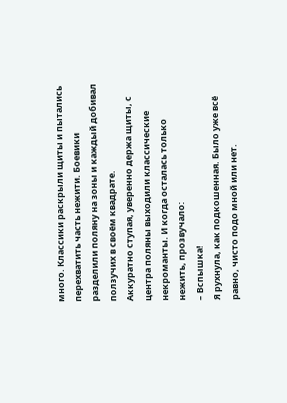много. Классики раскрыли щиты и пытались перехватить часть нежити. Боевики разделили поляну на зоны и каждый добивал ползучих в своём квадрате.
Аккуратно ступая, уверенно держа щиты, с центра поляны выходили классические некроманты. И когда осталась только нежить, прозвучало:
– Вспышка!
Я рухнула, как подкошенная. Было уже всё равно, чисто подо мной или нет.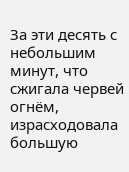За эти десять с небольшим минут, что сжигала червей огнём, израсходовала большую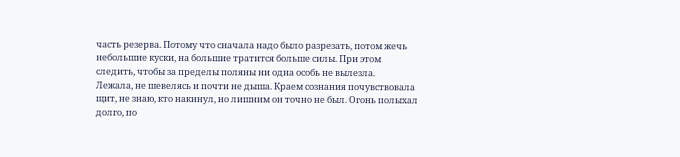часть резерва. Потому что сначала надо было разрезать, потом жечь небольшие куски, на большие тратится больше силы. При этом следить, чтобы за пределы поляны ни одна особь не вылезла.
Лежала, не шевелясь и почти не дыша. Краем сознания почувствовала щит, не знаю, кто накинул, но лишним он точно не был. Огонь полыхал долго, по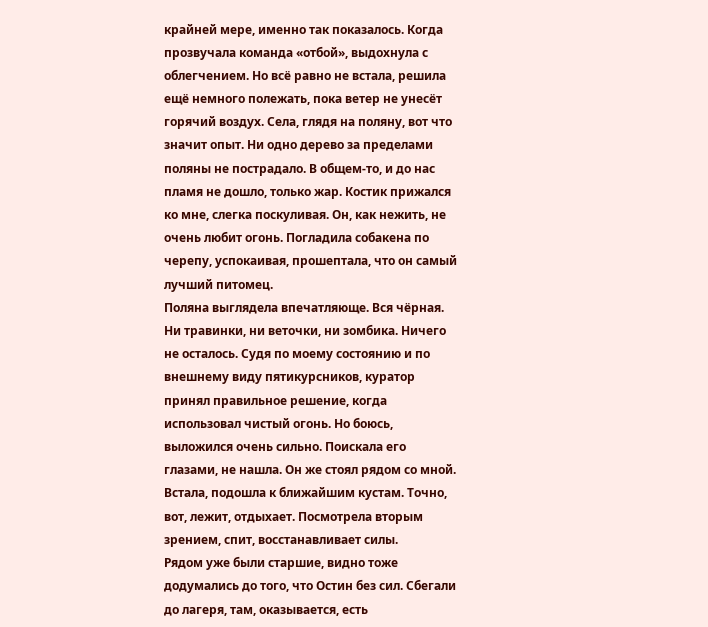крайней мере, именно так показалось. Когда прозвучала команда «отбой», выдохнула с облегчением. Но всё равно не встала, решила ещё немного полежать, пока ветер не унесёт горячий воздух. Села, глядя на поляну, вот что значит опыт. Ни одно дерево за пределами поляны не пострадало. В общем-то, и до нас пламя не дошло, только жар. Костик прижался ко мне, слегка поскуливая. Он, как нежить, не очень любит огонь. Погладила собакена по черепу, успокаивая, прошептала, что он самый лучший питомец.
Поляна выглядела впечатляюще. Вся чёрная. Ни травинки, ни веточки, ни зомбика. Ничего не осталось. Судя по моему состоянию и по внешнему виду пятикурсников, куратор принял правильное решение, когда использовал чистый огонь. Но боюсь, выложился очень сильно. Поискала его глазами, не нашла. Он же стоял рядом со мной. Встала, подошла к ближайшим кустам. Точно, вот, лежит, отдыхает. Посмотрела вторым зрением, спит, восстанавливает силы.
Рядом уже были старшие, видно тоже додумались до того, что Остин без сил. Сбегали до лагеря, там, оказывается, есть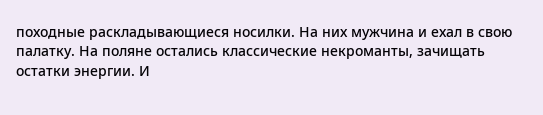походные раскладывающиеся носилки. На них мужчина и ехал в свою палатку. На поляне остались классические некроманты, зачищать остатки энергии. И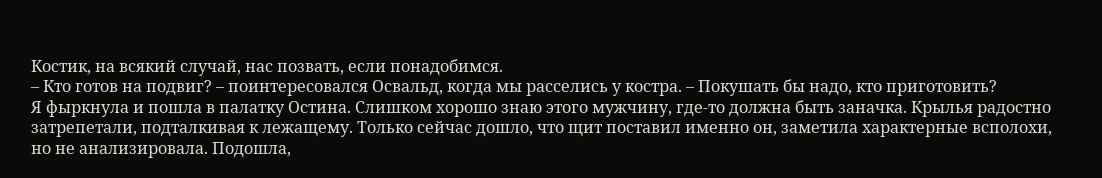Костик, на всякий случай, нас позвать, если понадобимся.
– Кто готов на подвиг? – поинтересовался Освальд, когда мы расселись у костра. – Покушать бы надо, кто приготовить?
Я фыркнула и пошла в палатку Остина. Слишком хорошо знаю этого мужчину, где-то должна быть заначка. Крылья радостно затрепетали, подталкивая к лежащему. Только сейчас дошло, что щит поставил именно он, заметила характерные всполохи, но не анализировала. Подошла,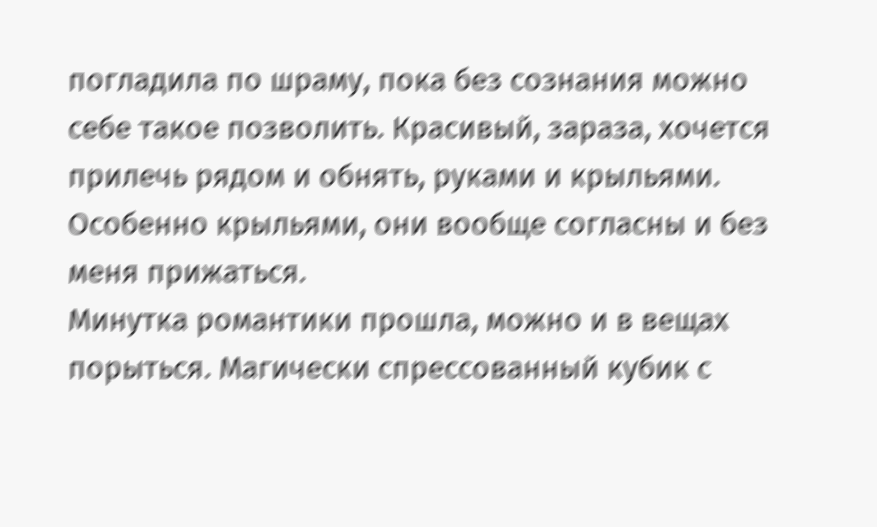погладила по шраму, пока без сознания можно себе такое позволить. Красивый, зараза, хочется прилечь рядом и обнять, руками и крыльями. Особенно крыльями, они вообще согласны и без меня прижаться.
Минутка романтики прошла, можно и в вещах порыться. Магически спрессованный кубик с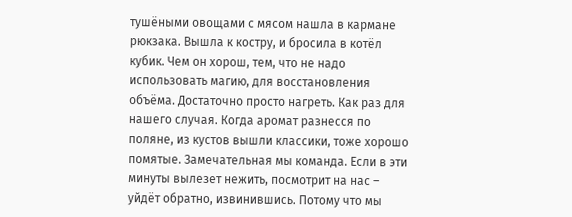тушёными овощами с мясом нашла в кармане рюкзака. Вышла к костру, и бросила в котёл кубик. Чем он хорош, тем, что не надо использовать магию, для восстановления объёма. Достаточно просто нагреть. Как раз для нашего случая. Когда аромат разнесся по поляне, из кустов вышли классики, тоже хорошо помятые. Замечательная мы команда. Если в эти минуты вылезет нежить, посмотрит на нас – уйдёт обратно, извинившись. Потому что мы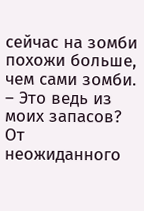сейчас на зомби похожи больше, чем сами зомби.
– Это ведь из моих запасов?
От неожиданного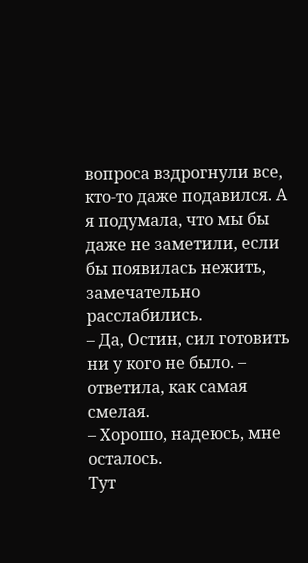вопроса вздрогнули все, кто-то даже подавился. А я подумала, что мы бы даже не заметили, если бы появилась нежить, замечательно расслабились.
– Да, Остин, сил готовить ни у кого не было. – ответила, как самая смелая.
– Хорошо, надеюсь, мне осталось.
Тут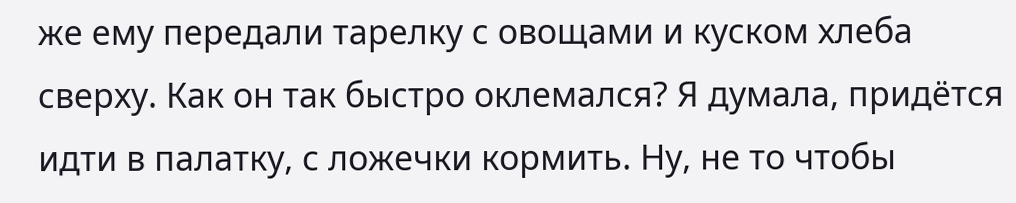же ему передали тарелку с овощами и куском хлеба сверху. Как он так быстро оклемался? Я думала, придётся идти в палатку, с ложечки кормить. Ну, не то чтобы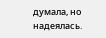думала, но надеялась.